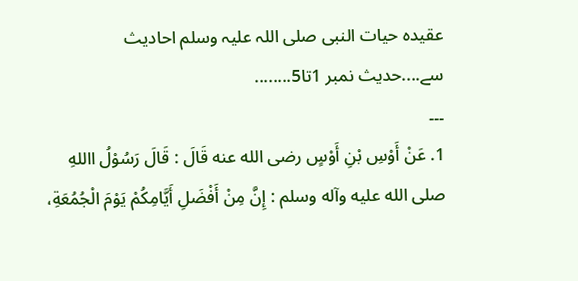عقیدہ حیات النبی صلی اللہ علیہ وسلم احادیث سے....حدیث نمبر 1تا5........
۔۔۔
1. عَنْ أَوْسِ بْنِ أَوْسٍ رضی الله عنه قَالَ : قَالَ رَسُوْلُ االلهِ صلی الله عليه وآله وسلم : إِنَّ مِنْ أَفْضَلِ أَيَّامِکُمْ يَوْمَ الْجُمُعَةِ،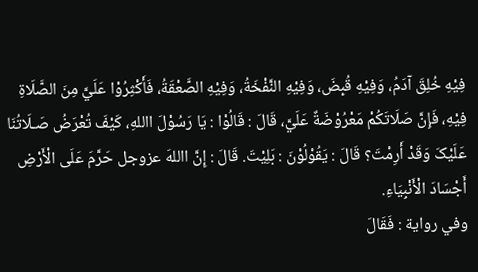فِيْهِ خُلِقَ آدَمُ، وَفِيْهِ قُبِضَ، وَفِيْهِ النَّفْخَةُ، وَفِيْهِ الصَّعْقَةُ، فَأَکْثِرُوْا عَلَيَّ مِنَ الصَّلَاةِ فِيْهِ، فَإِنَّ صَلَاتَکُمْ مَعْرُوْضَةٌ عَلَيَّ، قَالَ : قَالُوْا : يَا رَسُوْلَ االلهِ، کَيْفَ تُعْرَضُ صَـلَاتُنَا عَلَيْکَ وَقَدْ أَرِمْتَ؟ قَالَ : يَقُوْلُوْنَ : بَلِيْتَ. قَالَ : إِنَّ االلهَ عزوجل حَرَّمَ عَلَی الْأَرْضِ أَجْسَادَ الْأَنْبِيَاءِ.
وفي رواية : فَقَالَ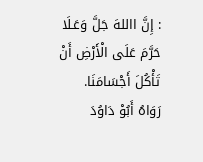: إِنَّ االلهَ جَلَّ وَعَـلَا حَرَّمَ عَلَی الْأَرْضِ أَنْ تَأْکُلَ أَجْسَامَنَا.
رَوَاهُ أَبُوْ دَاوُدَ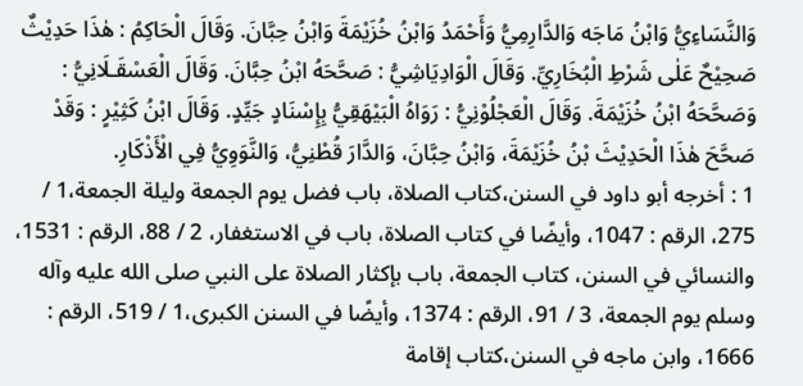وَالنَّسَاءِيُّ وَابْنُ مَاجَه وَالدَّارِمِيُّ وَأَحْمَدُ وَابْنُ خُزَيْمَةَ وَابْنُ حِبَّانَ. وَقَالَ الْحَاکِمُ : هٰذَا حَدِيْثٌ صَحِيْحٌ عَلٰی شَرْطِ الْبُخَارِيِّ. وَقَالَ الْوَادِيَاشِيُّ : صَحَّحَهُ ابْنُ حِبَّانَ. وَقَالَ الْعَسْقَـلَانِيُّ : وَصَحَّحَهُ ابْنُ خُزَيْمَةَ. وَقَالَ الْعَجْلُوْنِيُّ : رَوَاهُ الْبَيْهَقِيُّ بِإِسْنَادٍ جَيِّدٍ. وَقَالَ ابْنُ کَثِيْرٍ : وَقَدْ صَحَّحَ هٰذَا الْحَدِيْثَ بْنُ خُزَيْمَةَ، وَابْنُ حِبَّانَ، وَالدَّارَ قُطْنِيُّ، وَالنَّوَوِيُّ فِي الْأَذْکَارِ.
1 : أخرجه أبو داود في السنن،کتاب الصلاة، باب فضل يوم الجمعة وليلة الجمعة،1 / 275، الرقم : 1047، وأيضًا في کتاب الصلاة، باب في الاستغفار، 2 / 88، الرقم : 1531، والنسائي في السنن، کتاب الجمعة، باب بإکثار الصلاة علی النبي صلی الله عليه وآله وسلم يوم الجمعة، 3 / 91، الرقم : 1374، وأيضًا في السنن الکبری،1 / 519، الرقم : 1666، وابن ماجه في السنن،کتاب إقامة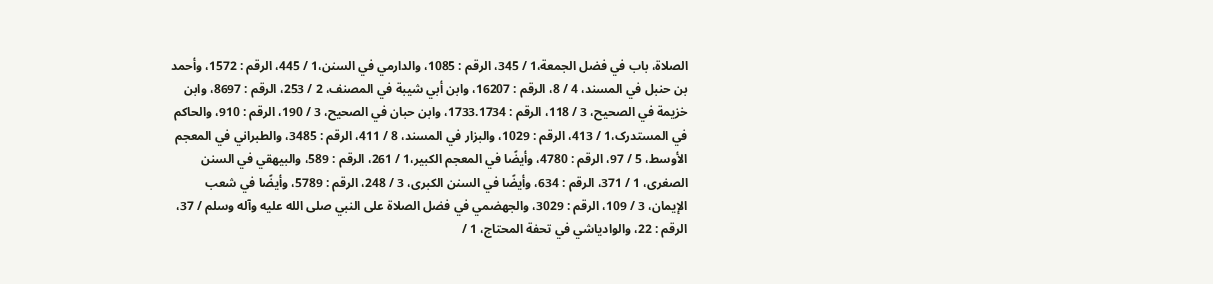الصلاة، باب في فضل الجمعة،1 / 345، الرقم : 1085، والدارمي في السنن،1 / 445، الرقم : 1572، وأحمد بن حنبل في المسند، 4 / 8، الرقم : 16207، وابن أبي شيبة في المصنف، 2 / 253، الرقم : 8697، وابن خزيمة في الصحيح، 3 / 118، الرقم : 1733.1734، وابن حبان في الصحيح، 3 / 190، الرقم : 910، والحاکم في المستدرک،1 / 413، الرقم : 1029، والبزار في المسند، 8 / 411، الرقم : 3485، والطبراني في المعجم الأوسط، 5 / 97، الرقم : 4780، وأيضًا في المعجم الکبير،1 / 261، الرقم : 589، والبيهقي في السنن الصغری، 1 / 371، الرقم : 634، وأيضًا في السنن الکبری، 3 / 248، الرقم : 5789، وأيضًا في شعب الإيمان، 3 / 109، الرقم : 3029، والجهضمي في فضل الصلاة علی النبي صلی الله عليه وآله وسلم / 37، الرقم : 22، والوادياشي في تحفة المحتاج، 1 /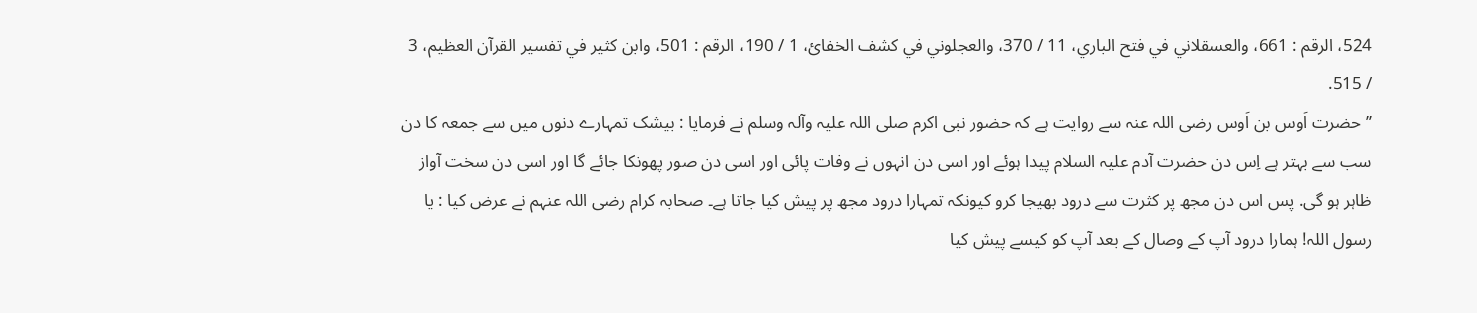524، الرقم : 661، والعسقلاني في فتح الباري، 11 / 370، والعجلوني في کشف الخفائ، 1 / 190، الرقم : 501، وابن کثير في تفسير القرآن العظيم، 3 / 515.
’’حضرت اَوس بن اَوس رضی اللہ عنہ سے روایت ہے کہ حضور نبی اکرم صلی اللہ علیہ وآلہ وسلم نے فرمایا : بیشک تمہارے دنوں میں سے جمعہ کا دن سب سے بہتر ہے اِس دن حضرت آدم علیہ السلام پیدا ہوئے اور اسی دن انہوں نے وفات پائی اور اسی دن صور پھونکا جائے گا اور اسی دن سخت آواز ظاہر ہو گی. پس اس دن مجھ پر کثرت سے درود بھیجا کرو کیونکہ تمہارا درود مجھ پر پیش کیا جاتا ہے۔ صحابہ کرام رضی اللہ عنہم نے عرض کیا : یا رسول اللہ! ہمارا درود آپ کے وصال کے بعد آپ کو کیسے پیش کیا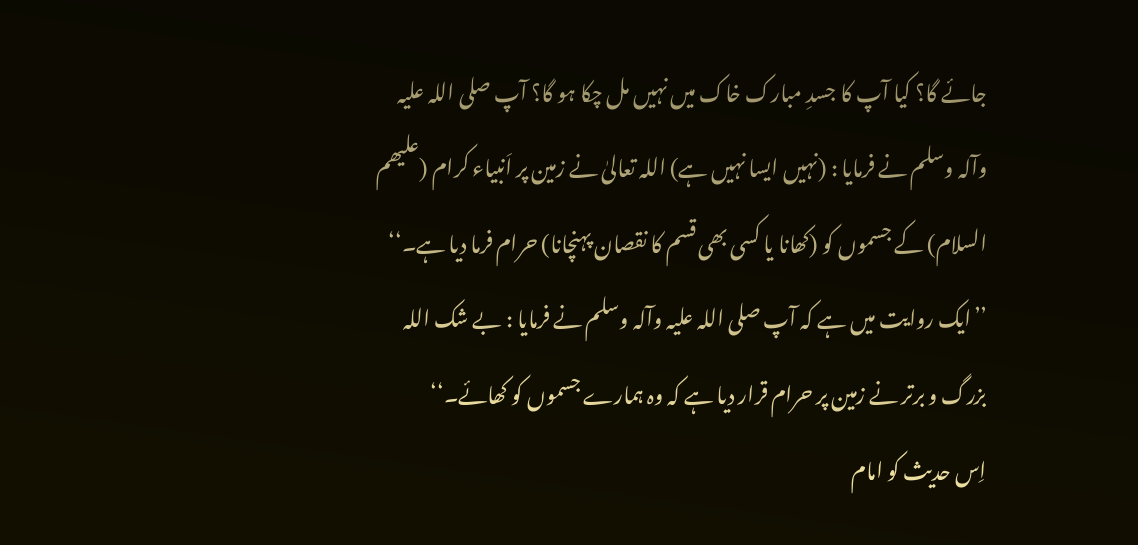جائے گا؟ کیا آپ کا جسدِ مبارک خاک میں نہیں مل چکا ہو گا؟ آپ صلی اللہ علیہ وآلہ وسلم نے فرمایا : (نہیں ایسا نہیں ہے) اللہ تعالیٰ نے زمین پر اَنبیاء کرام (علیھم السلام) کے جسموں کو (کھانا یا کسی بھی قسم کا نقصان پہنچانا) حرام فرما دیا ہے۔‘‘
’’ایک روایت میں ہے کہ آپ صلی اللہ علیہ وآلہ وسلم نے فرمایا : بے شک اللہ بزرگ و برتر نے زمین پر حرام قرار دیا ہے کہ وہ ہمارے جسموں کو کھائے۔‘‘
اِس حدیث کو امام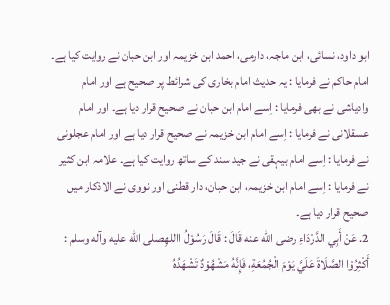ابو داود، نسائی، ابن ماجہ، دارمی، احمد ابن خزیمہ اور ابن حبان نے روایت کیا ہے۔ امام حاکم نے فرمایا : یہ حدیث امام بخاری کی شرائط پر صحیح ہے اور امام وادیاشی نے بھی فرمایا : اِسے امام ابن حبان نے صحیح قرار دیا ہے۔ اور امام عسقلانی نے فرمایا : اِسے امام ابن خزیمہ نے صحیح قرار دیا ہے اور امام عجلونی نے فرمایا : اِسے امام بیہقی نے جید سند کے ساتھ روایت کیا ہے۔ علامہ ابن کثیر نے فرمایا : اِسے امام ابن خزیمہ، ابن حبان، دار قطنی اور نووی نے الاذکار میں صحیح قرار دیا ہے۔
2. عَنْ أَبِي الدَّرْدَاءِ رضی الله عنه قَالَ : قَالَ رَسُوْلُ االلهِصلی الله عليه وآله وسلم : أَکْثِرُوْا الصَّلَاةَ عَلَيَّ يَوْمَ الْجُمُعَةِ، فَإِنَّهُ مَشْهُوْدٌ تَشْهَدُهُ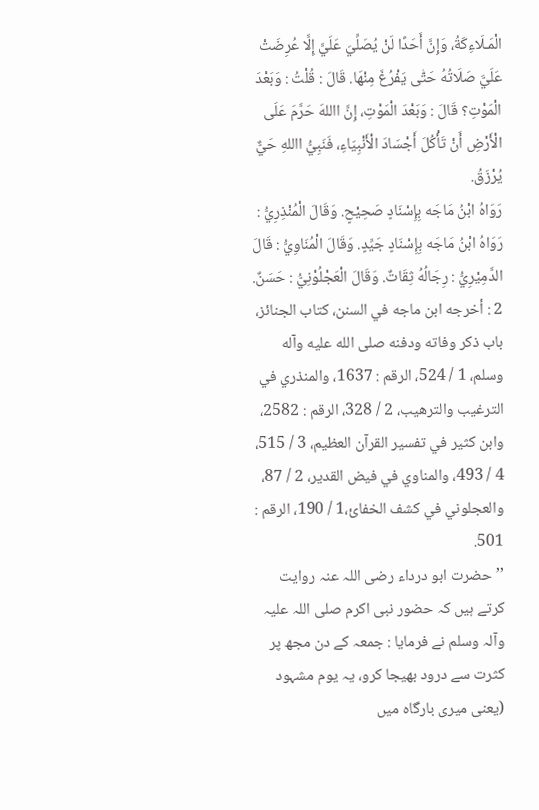الْمَـلَاءِکَةُ، وَإِنَّ أَحَدًا لَنْ يُصَلِّيَ عَلَيَّ إِلَّا عُرِضَتْ عَلَيَّ صَلَاتُهُ حَتّٰی يَفْرُغَ مِنْهَا. قَالَ : قُلْتُ : وَبَعْدَ الْمَوْتِ؟ قَالَ : وَبَعْدَ الْمَوْتِ، إِنَّ االلهَ حَرَّمَ عَلَی الْأَرْضِ أَنْ تَأْکُلَ أَجْسَادَ الْأَنْبِيَاءِ، فَنَبِيُّ االلهِ حَيٌّ يُرْزَقُ.
رَوَاهُ ابْنُ مَاجَه بِإِسْنَادٍ صَحِيْحٍ. وَقَالَ الْمُنْذِرِيُّ : رَوَاهُ ابْنُ مَاجَه بِإِسْنَادٍ جَيِّدٍ. وَقَالَ الْمُنَاوِيُّ : قَالَ الدَّمِيْرِيُّ : رِجَالُهُ ثِقَاتٌ. وَقَالَ الْعَجْلُوْنِيُّ : حَسَنٌ.
2 : أخرجه ابن ماجه في السنن، کتاب الجنائز، باب ذکر وفاته ودفنه صلی الله عليه وآله وسلم، 1 / 524، الرقم : 1637، والمنذري في الترغيب والترهيب، 2 / 328، الرقم : 2582، وابن کثير في تفسير القرآن العظيم، 3 / 515، 4 / 493، والمناوي في فيض القدير، 2 / 87، والعجلوني في کشف الخفائ،1 / 190، الرقم : 501.
’’حضرت ابو درداء رضی اللہ عنہ روایت کرتے ہیں کہ حضور نبی اکرم صلی اللہ علیہ وآلہ وسلم نے فرمایا : جمعہ کے دن مجھ پر کثرت سے درود بھیجا کرو، یہ یوم مشہود (یعنی میری بارگاہ میں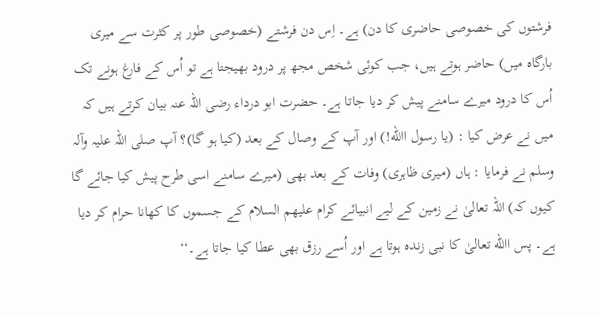فرشتوں کی خصوصی حاضری کا دن) ہے۔ اِس دن فرشتے (خصوصی طور پر کثرت سے میری بارگاہ میں) حاضر ہوتے ہیں، جب کوئی شخص مجھ پر درود بھیجتا ہے تو اُس کے فارغ ہونے تک اُس کا درود میرے سامنے پیش کر دیا جاتا ہے۔ حضرت ابو درداء رضی اللہ عنہ بیان کرتے ہیں کہ میں نے عرض کیا : (یا رسول االله!) اور آپ کے وصال کے بعد (کیا ہو گا)؟ آپ صلی اللہ علیہ وآلہ وسلم نے فرمایا : ہاں (میری ظاہری) وفات کے بعد بھی (میرے سامنے اسی طرح پیش کیا جائے گا کیوں کہ) اللہ تعالیٰ نے زمین کے لیے انبیائے کرام علیھم السلام کے جسموں کا کھانا حرام کر دیا ہے۔ پس االله تعالیٰ کا نبی زندہ ہوتا ہے اور اُسے رزق بھی عطا کیا جاتا ہے۔‘‘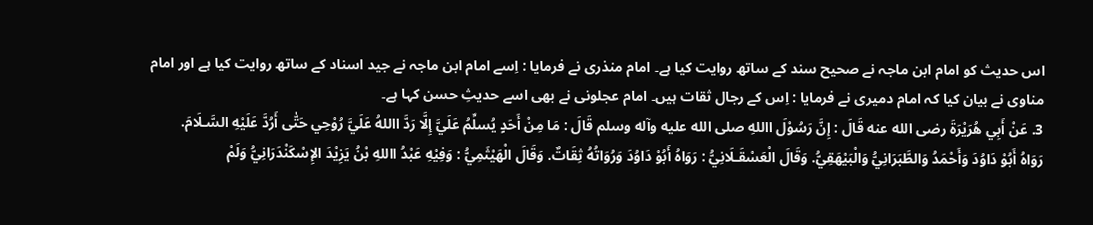اس حدیث کو امام ابن ماجہ نے صحیح سند کے ساتھ روایت کیا ہے۔ امام منذری نے فرمایا : اِسے امام ابن ماجہ نے جید اسناد کے ساتھ روایت کیا ہے اور امام مناوی نے بیان کیا کہ امام دمیری نے فرمایا : اِس کے رجال ثقات ہیں۔ امام عجلونی نے بھی اسے حدیثِ حسن کہا ہے۔
3. عَنْ أَبِي هُرَيْرَةَ رضی الله عنه قَالَ : إِنَّ رَسُوْلَ االلهِ صلی الله عليه وآله وسلم قَالَ : مَا مِنْ أَحَدٍ يُسلِّمُ عَلَيَّ إِلَّا رَدَّ االلهُ عَلَيَّ رُوْحِي حَتّٰی أَرُدَّ عَلَيْهِ السَّـلَامَ.
رَوَاهُ أَبُوْ دَاوُدَ وَأَحْمَدُ وَالطَّبَرَانِيُّ وَالْبَيْهَقِيُّ. وَقَالَ الْعَسْقَـلَانِيُّ : رَوَاهُ أَبُوْ دَاوُدَ وَرُوَاتُهُ ثِقَاتٌ. وَقَالَ الْهَيْثَمِيُّ : وَفِيْهِ عَبْدُ االلهِ بْنُ يَزِيْدَ الإِسْکَنْدَرَانِيُّ وَلَمْ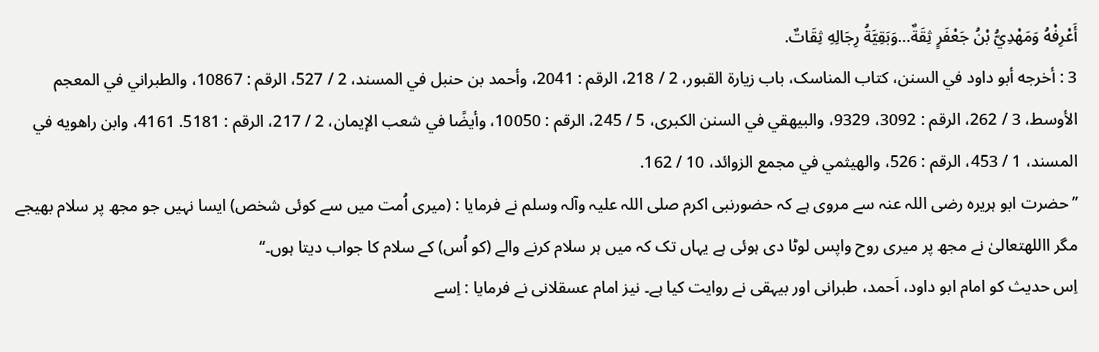أَعْرِفْهُ وَمَهْدِيُّ بْنُ جَعْفَرٍ ثِقَةٌ…وَبَقِيَّةُ رِجَالِهِ ثِقَاتٌ.
3 : أخرجه أبو داود في السنن، کتاب المناسک، باب زيارة القبور، 2 / 218، الرقم : 2041، وأحمد بن حنبل في المسند، 2 / 527، الرقم : 10867، والطبراني في المعجم الأوسط، 3 / 262، الرقم : 3092، 9329، والبيهقي في السنن الکبری، 5 / 245، الرقم : 10050، وأيضًا في شعب الإيمان، 2 / 217، الرقم : 5181. 4161، وابن راهويه في المسند، 1 / 453، الرقم : 526، والهيثمي في مجمع الزوائد، 10 / 162.
’’حضرت ابو ہریرہ رضی اللہ عنہ سے مروی ہے کہ حضورنبی اکرم صلی اللہ علیہ وآلہ وسلم نے فرمایا : (میری اُمت میں سے کوئی شخص) ایسا نہیں جو مجھ پر سلام بھیجے مگر االلهتعالیٰ نے مجھ پر میری روح واپس لوٹا دی ہوئی ہے یہاں تک کہ میں ہر سلام کرنے والے (کو اُس) کے سلام کا جواب دیتا ہوں۔‘‘
اِس حدیث کو امام ابو داود، اَحمد، طبرانی اور بیہقی نے روایت کیا ہے۔ نیز امام عسقلانی نے فرمایا : اِسے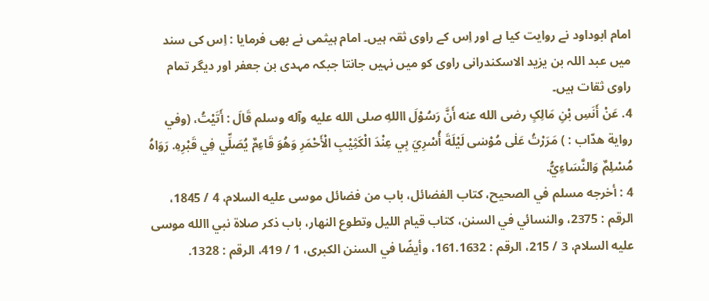امام ابوداود نے روایت کیا ہے اور اِس کے راوی ثقہ ہیں۔ امام ہیثمی نے بھی فرمایا : اِس کی سند میں عبد اللہ بن یزید الاسکندرانی راوی کو میں نہیں جانتا جبکہ مہدی بن جعفر اور دیگر تمام راوی ثقات ہیں۔
4. عَنْ أَنَسِ بْنِ مَالِکٍ رضی الله عنه أَنَّ رَسُوْلَ االلهِ صلی الله عليه وآله وسلم قَالَ : أَتَيْتُ، (وفي رواية هدّاب : ) مَرَرْتُ عَلٰی مُوْسٰی لَيْلَةَ أُسْرِيَ بِي عِنْدَ الْکَثِيْبِ الْأَحْمَرِ وَهُوَ قَاءِمٌ يُصَلِّي فِي قَبْرِهِ. رَوَاهُ مُسْلِمٌ وَالنَّسَاءِيُّ.
4 : أخرجه مسلم في الصحيح، کتاب الفضائل، باب من فضائل موسی عليه السلام، 4 / 1845، الرقم : 2375، والنسائي في السنن، کتاب قيام الليل وتطوع النهار، باب ذکر صلاة نبي االله موسی عليه السلام، 3 / 215، الرقم : 161.1632، وأيضًا في السنن الکبری، 1 / 419، الرقم : 1328.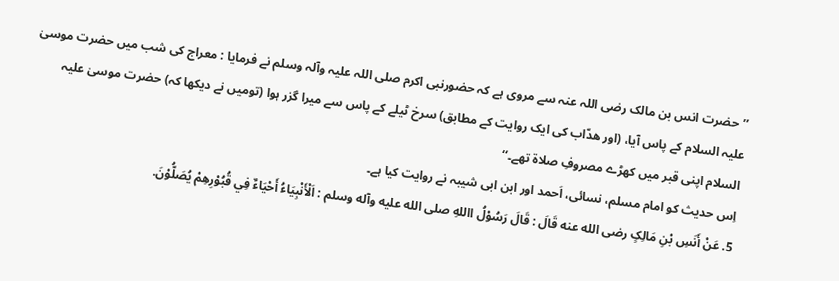’’حضرت انس بن مالک رضی اللہ عنہ سے مروی ہے کہ حضورنبی اکرم صلی اللہ علیہ وآلہ وسلم نے فرمایا : معراج کی شب میں حضرت موسیٰ علیہ السلام کے پاس آیا، (اور ھدّاب کی ایک روایت کے مطابق) سرخ ٹیلے کے پاس سے میرا گزر ہوا (تومیں نے دیکھا کہ) حضرت موسیٰ علیہ السلام اپنی قبر میں کھڑے مصروفِ صلاۃ تھے۔‘‘
اِس حدیث کو امام مسلم، نسائی، اَحمد اور ابن ابی شیبہ نے روایت کیا ہے۔
5. عَنْ أَنَسِ بْنِ مَالِکٍ رضی الله عنه قَالَ : قَالَ رَسُوْلُ االلهِ صلی الله عليه وآله وسلم : اَلْأَنْبِيَاءُ أَحْيَاءٌ فِي قُبُوْرِهِمْ يُصَلُّوْنَ.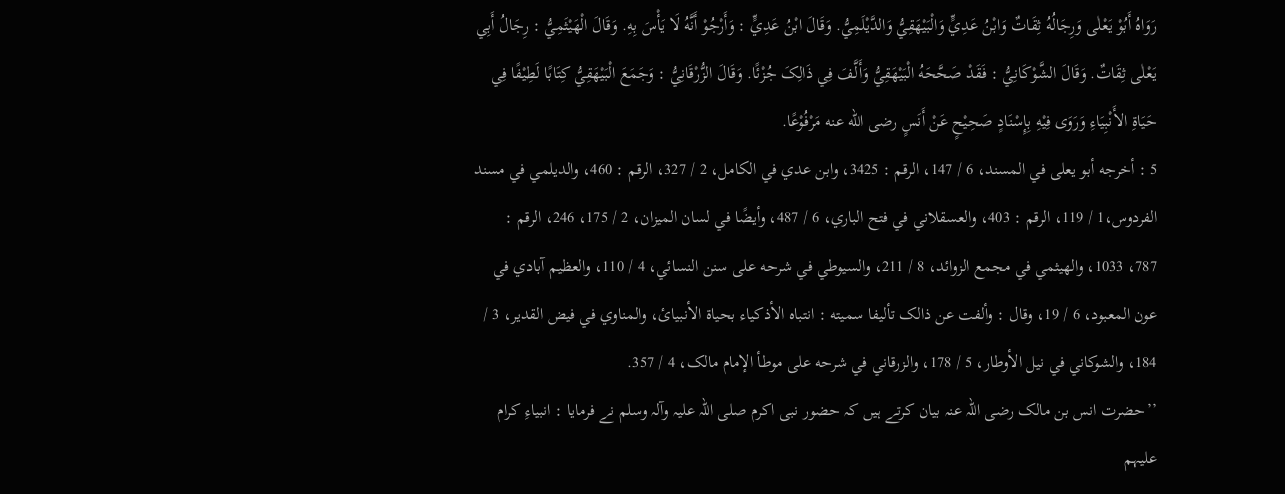رَوَاهُ أَبُوْ يَعْلٰی وَرِجَالُهُ ثِقَاتٌ وَابْنُ عَدِيٍّ وَالْبَيْهَقِيُّ وَالدَّيْلَمِيُّ. وَقَالَ ابْنُ عَدِيٍّ : وَأَرْجُوْ أَنَّهُ لَا يَأْسَ بِهِ. وَقَالَ الْهَيْثَمِيُّ : رِجَالُ أَبِي يَعْلٰی ثِقَاتٌ. وَقَالَ الشَّوْکَانِيُّ : فَقَدْ صَحَّحَهُ الْبَيْهَقِيُّ وَأَلَّفَ فِي ذَالِکَ جُزْئًا. وَقَالَ الزُّرْقَانِيُّ : وَجَمَعَ الْبَيْهَقِيُّ کِتَابًا لَطِيْفًا فِي حَيَاةِ الأَنْبِيَاءِ وَرَوَی فِيْهِ بِإِسْنَادٍ صَحِيْحٍ عَنْ أَنَسٍ رضی الله عنه مَرْفُوْعًا.
5 : أخرجه أبو يعلی في المسند، 6 / 147، الرقم : 3425، وابن عدي في الکامل، 2 / 327، الرقم : 460، والديلمي في مسند الفردوس،1 / 119، الرقم : 403، والعسقلاني في فتح الباري، 6 / 487، وأيضًا في لسان الميزان، 2 / 175، 246، الرقم : 787، 1033، والهيثمي في مجمع الزوائد، 8 / 211، والسيوطي في شرحه علی سنن النسائي، 4 / 110، والعظيم آبادي في عون المعبود، 6 / 19، وقال : وألفت عن ذالک تأليفا سميته : انتباه الأذکياء بحياة الأنبيائ، والمناوي في فيض القدير، 3 / 184، والشوکاني في نيل الأوطار، 5 / 178، والزرقاني في شرحه علی موطأ الإمام مالک، 4 / 357.
’’حضرت انس بن مالک رضی اللہ عنہ بیان کرتے ہیں کہ حضور نبی اکرم صلی اللہ علیہ وآلہ وسلم نے فرمایا : انبیاءِ کرام علیہم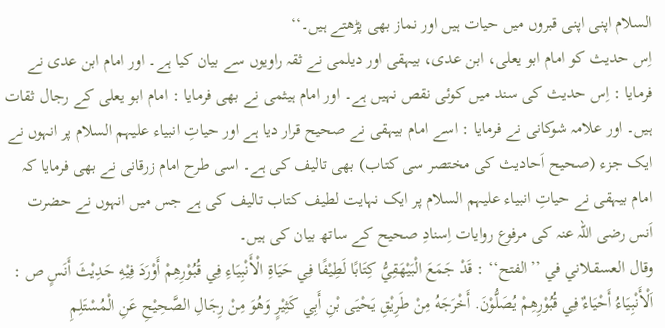السلام اپنی اپنی قبروں میں حیات ہیں اور نماز بھی پڑھتے ہیں۔‘‘
اِس حدیث کو امام ابو یعلی، ابن عدی، بیہقی اور دیلمی نے ثقہ راویوں سے بیان کیا ہے۔ اور امام ابن عدی نے فرمایا : اِس حدیث کی سند میں کوئی نقص نہیں ہے۔ اور امام ہیثمی نے بھی فرمایا : امام ابو یعلی کے رجال ثقات ہیں۔ اور علامہ شوکانی نے فرمایا : اسے امام بیہقی نے صحیح قرار دیا ہے اور حیاتِ انبیاء علیہم السلام پر انہوں نے ایک جزء (صحیح اَحادیث کی مختصر سی کتاب) بھی تالیف کی ہے۔ اسی طرح امام زرقانی نے بھی فرمایا کہ امام بیہقی نے حیاتِ انبیاء علیہم السلام پر ایک نہایت لطیف کتاب تالیف کی ہے جس میں انہوں نے حضرت اَنس رضی اللہ عنہ کی مرفوع روایات اِسنادِ صحیح کے ساتھ بیان کی ہیں۔
وقال العسقـلاني في ’’الفتح‘‘ : قَدْ جَمَعَ الْبَيْهَقِيُّ کِتَابًا لَطِيْفًا فِي حَيَاةِ الْأَنْبِيَاءِ فِي قُبُوْرِهِمْ أَوْرَدَ فِيْهِ حَدِيْثَ أَنَسٍ ص : اَلْأَنْبِيَاءُ أَحْيَاءٌ فِي قُبُوْرِهِمْ يُصَلُّوْنَ. أَخْرَجَهُ مِنْ طَرِيْقِ يَحْيَی بْنِ أَبِي کَثِيْرٍ وَهُوَ مِنْ رِجَالِ الصَّحِيْحِ عَنِ الْمُسْتَلِمِ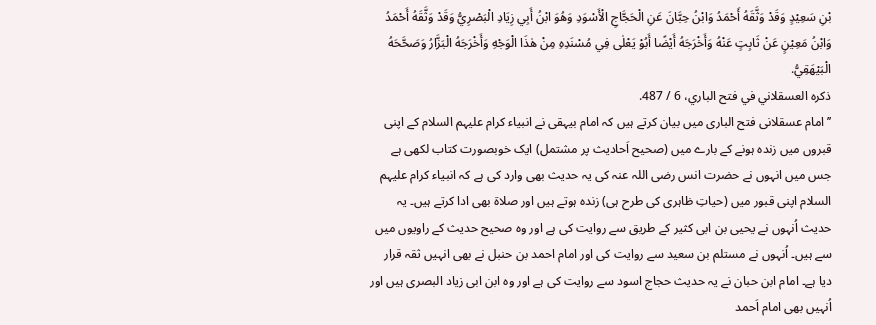بْنِ سَعِيْدٍ وَقَدْ وَثَّقَهُ أَحْمَدُ وَابْنُ حِبَّانَ عَنِ الْحَجَّاجِ الْأَسْوَدِ وَهُوَ ابْنُ أَبِي زِيَادِ الْبَصْرِيُّ وَقَدْ وَثَّقَهُ أَحْمَدُ وَابْنُ مَعِيْنٍ عَنْ ثَابِتٍ عَنْهُ وَأَخْرَجَهُ أَيْضًا أَبُوْ يَعْلٰی فِي مُسْنَدِهِ مِنْ هٰذَا الْوَجْهِ وَأَخْرَجَهُ الْبَزَّارُ وَصَحَّحَهُ الْبَيْهَقِيُّ.
ذکره العسقلاني في فتح الباري، 6 / 487.
’’امام عسقلانی فتح الباری میں بیان کرتے ہیں کہ امام بیہقی نے انبیاء کرام علیہم السلام کے اپنی قبروں میں زندہ ہونے کے بارے میں (صحیح اَحادیث پر مشتمل) ایک خوبصورت کتاب لکھی ہے جس میں انہوں نے حضرت انس رضی اللہ عنہ کی یہ حدیث بھی وارد کی ہے کہ انبیاء کرام علیہم السلام اپنی قبور میں (حیاتِ ظاہری کی طرح ہی) زندہ ہوتے ہیں اور صلاۃ بھی ادا کرتے ہیں۔ یہ حدیث اُنہوں نے یحیی بن ابی کثیر کے طریق سے روایت کی ہے اور وہ صحیح حدیث کے راویوں میں سے ہیں۔ اُنہوں نے مستلم بن سعید سے روایت کی اور امام احمد بن حنبل نے بھی انہیں ثقہ قرار دیا ہے۔ امام ابن حبان نے یہ حدیث حجاج اسود سے روایت کی ہے اور وہ ابن ابی زیاد البصری ہیں اور اُنہیں بھی امام اَحمد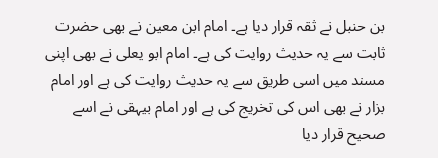بن حنبل نے ثقہ قرار دیا ہے۔ امام ابن معین نے بھی حضرت ثابت سے یہ حدیث روایت کی ہے۔ امام ابو یعلی نے بھی اپنی مسند میں اسی طریق سے یہ حدیث روایت کی ہے اور امام بزار نے بھی اس کی تخریج کی ہے اور امام بیہقی نے اسے صحیح قرار دیا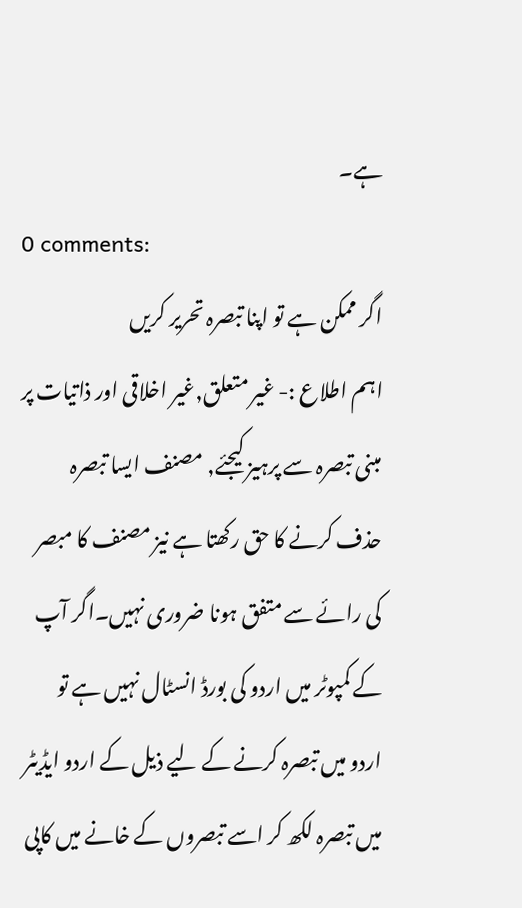ہے۔
0 comments:
اگر ممکن ہے تو اپنا تبصرہ تحریر کریں
اہم اطلاع :- غیر متعلق,غیر اخلاقی اور ذاتیات پر مبنی تبصرہ سے پرہیز کیجئے, مصنف ایسا تبصرہ حذف کرنے کا حق رکھتا ہے نیز مصنف کا مبصر کی رائے سے متفق ہونا ضروری نہیں۔اگر آپ کے کمپوٹر میں اردو کی بورڈ انسٹال نہیں ہے تو اردو میں تبصرہ کرنے کے لیے ذیل کے اردو ایڈیٹر میں تبصرہ لکھ کر اسے تبصروں کے خانے میں کاپی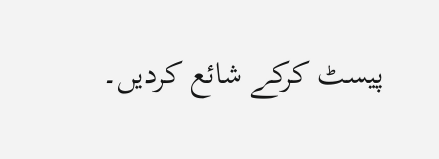پیسٹ کرکے شائع کردیں۔